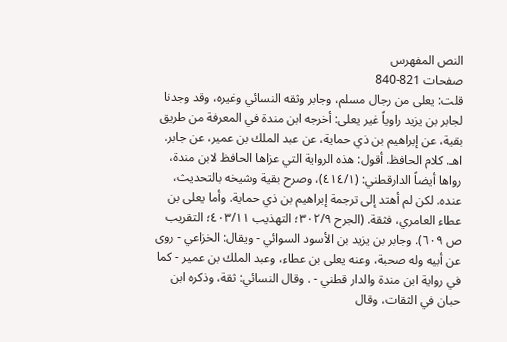النص المفهرس
صفحات 821-840
قلت: يعلى من رجال مسلم، وجابر وثقه النسائي وغيره، وقد وجدنا لجابر بن يزيد راوياً غير يعلى: أخرجه ابن مندة في المعرفة من طريق بقية، عن إبراهيم بن ذي حماية، عن عبد الملك بن عمير، عن جابر. اهـ. كلام الحافظ. أقول: هذه الرواية التي عزاها الحافظ لابن مندة، رواها أيضاً الدارقطني: (٤١٤/١)، وصرح بقية وشيخه بالتحديث، عنده. لكن لم أهتد إلى ترجمة إبراهيم بن ذي حماية. وأما يعلى بن عطاء العامري، فثقة. (الجرح ٣٠٢/٩؛ التهذيب ٤٠٣/١١؛ التقريب ص ٦٠٩). وجابر بن يزيد بن الأسود السوائي - ويقال: الخزاعي - روى عن أبيه وله صحبة، وعنه يعلى بن عطاء، وعبد الملك بن عمير - كما في رواية ابن مندة والدار قطني - . وقال النسائي: ثقة، وذكره ابن حبان في الثقات، وقال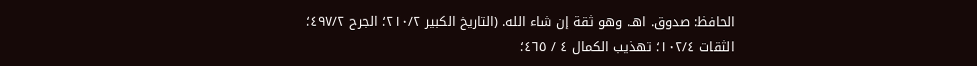الحافظ: صدوق. اهـ. وهو ثقة إن شاء الله. (التاريخ الكبير ٢١٠/٢؛ الجرح ٤٩٧/٢؛ الثقات ١٠٢/٤؛ تهذيب الكمال ٤ / ٤٦٥؛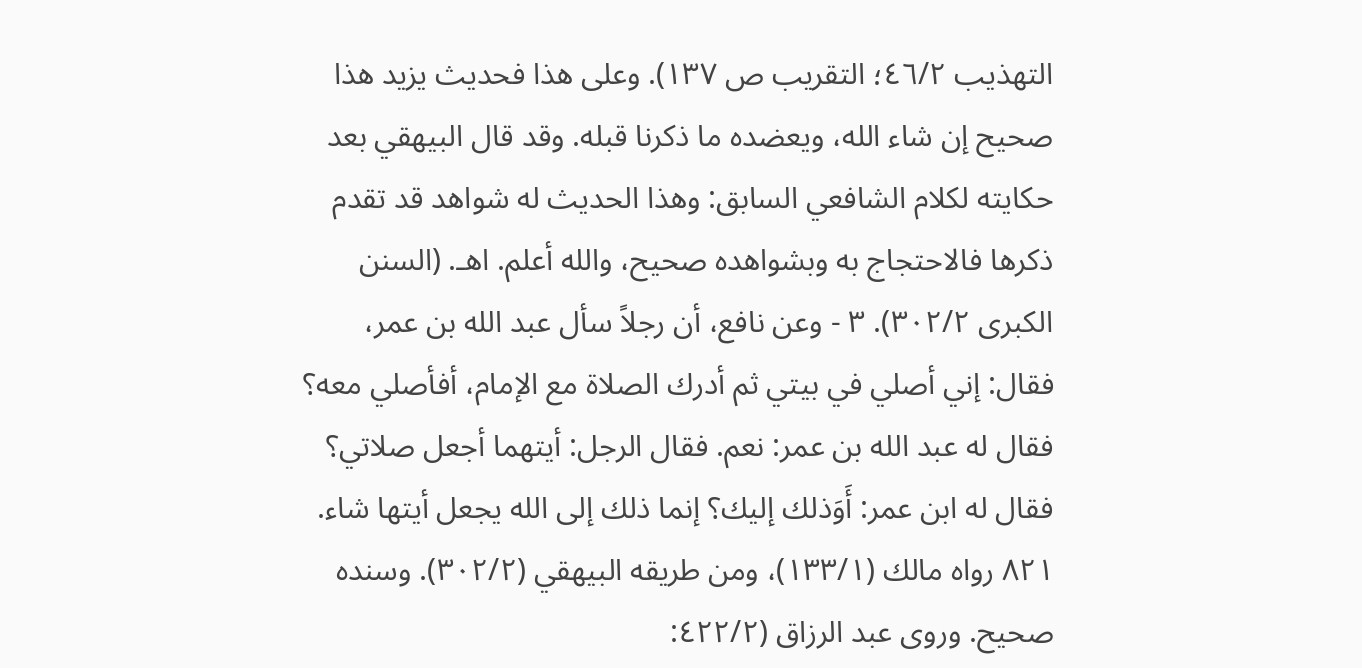التهذيب ٤٦/٢؛ التقريب ص ١٣٧). وعلى هذا فحديث يزيد هذا صحيح إن شاء الله، ويعضده ما ذكرنا قبله. وقد قال البيهقي بعد حکایته لكلام الشافعي السابق: وهذا الحديث له شواهد قد تقدم ذكرها فالاحتجاج به وبشواهده صحيح، والله أعلم. اهـ. (السنن الكبرى ٣٠٢/٢). ٣ - وعن نافع، أن رجلاً سأل عبد الله بن عمر، فقال: إني أصلي في بيتي ثم أدرك الصلاة مع الإمام، أفأصلي معه؟ فقال له عبد الله بن عمر: نعم. فقال الرجل: أيتهما أجعل صلاتي؟ فقال له ابن عمر: أَوَذلك إليك؟ إنما ذلك إلى الله يجعل أيتها شاء. ٨٢١ رواه مالك (١٣٣/١)، ومن طريقه البيهقي (٣٠٢/٢). وسنده صحيح. وروى عبد الرزاق (٤٢٢/٢: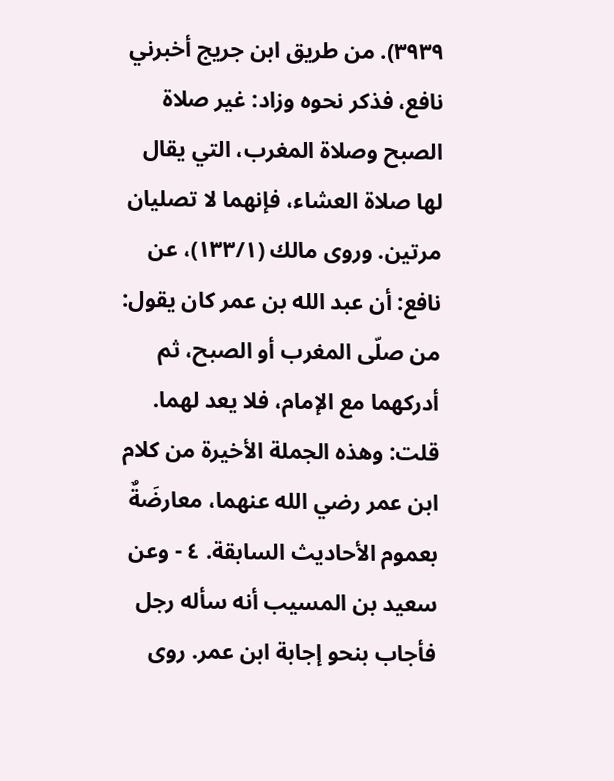٣٩٣٩). من طريق ابن جريج أخبرني نافع، فذكر نحوه وزاد: غير صلاة الصبح وصلاة المغرب، التي يقال لها صلاة العشاء، فإنهما لا تصليان مرتين. وروى مالك (١٣٣/١)، عن نافع: أن عبد الله بن عمر كان يقول: من صلّى المغرب أو الصبح، ثم أدركهما مع الإمام، فلا يعد لهما. قلت: وهذه الجملة الأخيرة من كلام ابن عمر رضي الله عنهما، معارضَةٌ بعموم الأحاديث السابقة. ٤ - وعن سعيد بن المسيب أنه سأله رجل فأجاب بنحو إجابة ابن عمر. روى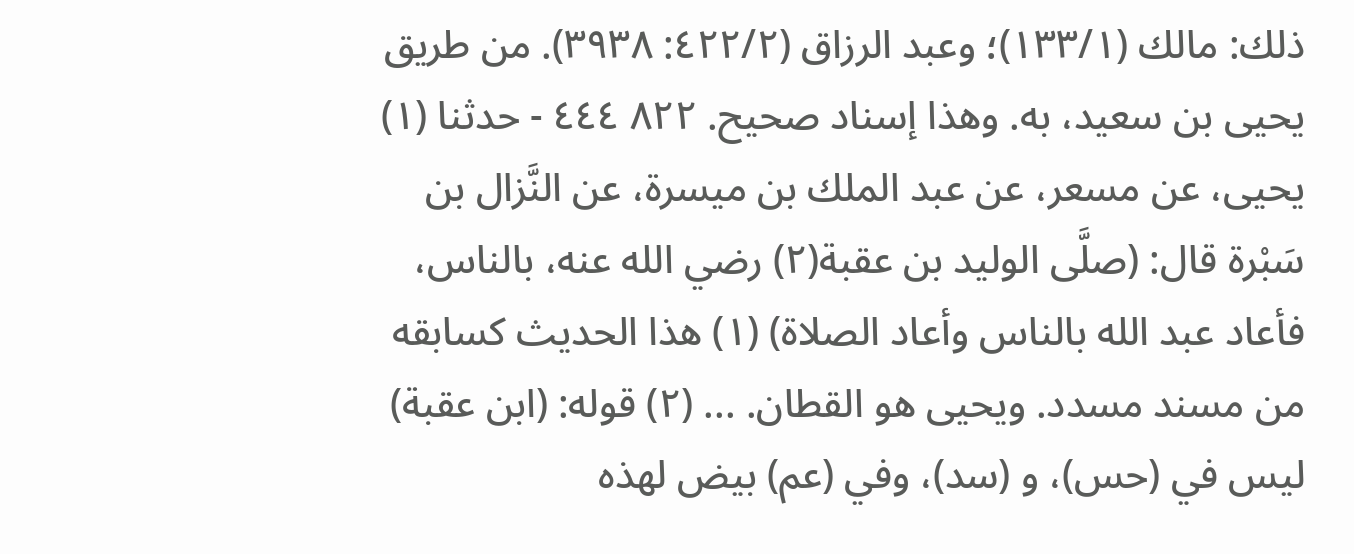ذلك: مالك (١٣٣/١)؛ وعبد الرزاق (٤٢٢/٢: ٣٩٣٨). من طريق يحيى بن سعيد، به. وهذا إسناد صحيح. ٨٢٢ ٤٤٤ - حدثنا (١) يحيى، عن مسعر، عن عبد الملك بن ميسرة، عن النَّزال بن سَبْرة قال: (صلَّى الوليد بن عقبة(٢) رضي الله عنه، بالناس، فأعاد عبد الله بالناس وأعاد الصلاة) (١) هذا الحديث كسابقه من مسند مسدد. ويحيى هو القطان. ... (٢) قوله: (ابن عقبة) ليس في (حس)، و (سد)، وفي (عم) بيض لهذه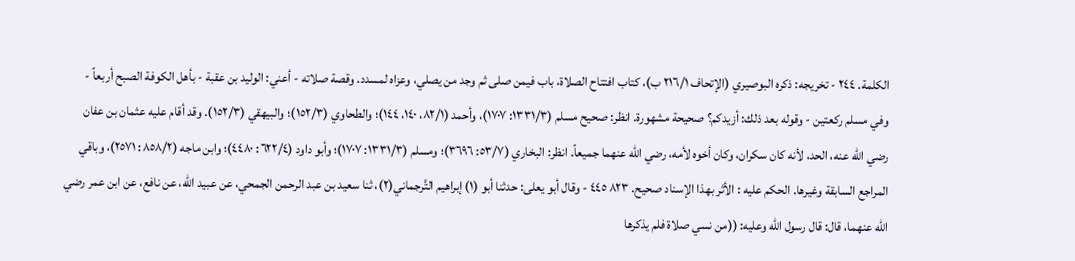الكلمة. ٢٤٤ - تخريجه: ذكره البوصيري (الإتحاف ٢١٦/١ ب)، كتاب افتتاح الصلاة، باب فيمن صلى ثم وجد من يصلي، وعزاه لمسدد. وقصة صلاته - أعني: الوليد بن عقبة - بأهل الكوفة الصبح أربعاً - وفي مسلم ركعتين - وقوله بعد ذلك: أزيدكم؟ صحيحة مشهورة. انظر: صحيح مسلم (١٣٣١/٣: ١٧٠٧)، وأحمد (٨٢/١، ١٤٠، ١٤٤)؛ والطحاوي (١٥٢/٣)؛ والبيهقي (١٥٢/٣). وقد أقام عليه عثمان بن عفان رضي الله عنه، الحد، لأنه كان سكران، وكان أخوه لأمه، رضي الله عنهما جميعاً. انظر: البخاري (٥٣/٧: ٣٦٩٦)؛ ومسلم (١٣٣١/٣: ١٧٠٧)؛ وأبو داود (٦٢٢/٤: ٤٤٨٠)؛ وابن ماجه (٨٥٨/٢: ٢٥٧١)، وباقي المراجع السابقة وغيرها. الحكم عليه : الأثر بهذا الإسناد صحيح. ٨٢٣ ٤٤٥ - وقال أبو يعلى: حدثنا أبو (١) إبراهيم التَّرجماني(٢)، ثنا سعيد بن عبد الرحمن الجمحي، عن عبيد الله، عن نافع، عن ابن عمر رضي الله عنهما، قال: قال رسول الله وعليه: ((من نسي صلاة فلم يذكرها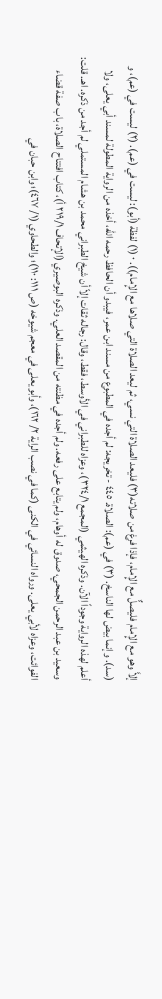إلاَّ وهو مع الإِمام فليصلٌّ مع الإِمام، فإذا فرغ من صلاته(٣) فليعد الصلاة التي نسي، ثم ليعد الصلاة التي صلاها مع الإِمام)). ٠ (١) لفظة (أبو): ليست في (عم). (٢) ليست في (عم)، و (سد). وإنما بيض لها الناسخ. (٣) في (عم): الصلاة. ٤٤٥ - تخريجه: لم أجده في المطبوع من مسند ابن عمر، فيبدو أن الحافظ رحمه الله، أخذه من الرواية المطولة لمسند أبي يعلى، ولا أعلم لهذه الرواية وجوداً الآن. وذكره الهيثمي (المجمع ٣٢٤/١)، وعزاه للطبراني في الأوسط، فقط، وقال: رجاله ثقات إلاّ أن شيخ الطبراني محمد بن هشام المستملي لم أجد من ذكره. اهـ. قلت: وسعيد بن عبد الرحمن الجمحي، صدوق له أوهام، ولم يتابع على رفعه. ولم أجده في مظنته من المقصد العلي. وذكره البوصيري (الإتحاف ٢١٩/١ أ)، كتاب افتتاح الصلاة، باب صفة قضاء الفوائت، وعزاه لأبي يعلى. ورواه النسائي في الكنى (كما في نصب الراية ٢/ ١٦٢)، وأبو يعلى في معجم شيوخه (ص ١١١: ١١٠)؛ والطحاوي (١/ ٤٦٧)؛ وابن حبان في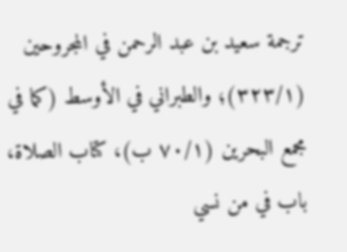ترجمة سعيد بن عبد الرحمن في المجروحين (٣٢٣/١)؛ والطبراني في الأوسط (كما في مجمع البحرين (٧٠/١ ب)، كتاب الصلاة، باب في من نسي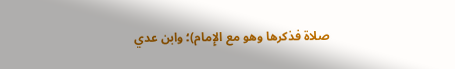صلاة فذكرها وهو مع الإِمام)؛ وابن عدي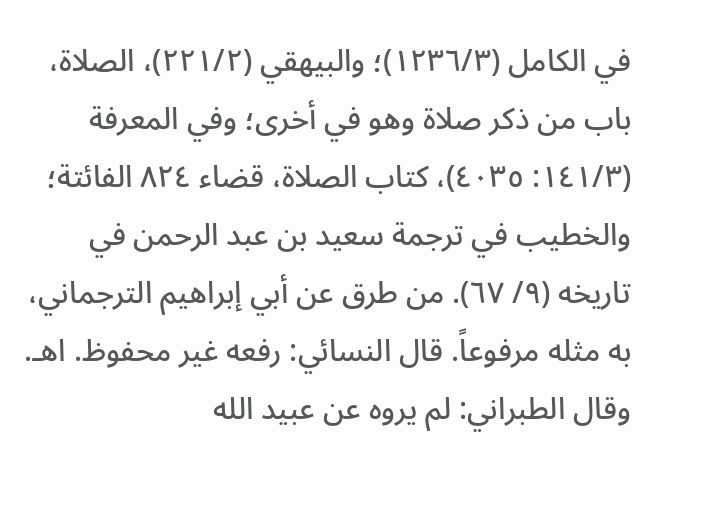في الكامل (١٢٣٦/٣)؛ والبيهقي (٢٢١/٢)، الصلاة، باب من ذكر صلاة وهو في أخرى؛ وفي المعرفة (١٤١/٣: ٤٠٣٥)، كتاب الصلاة، قضاء ٨٢٤ الفائتة؛ والخطيب في ترجمة سعيد بن عبد الرحمن في تاريخه (٩/ ٦٧). من طرق عن أبي إبراهيم الترجماني، به مثله مرفوعاً. قال النسائي: رفعه غير محفوظ. اهـ. وقال الطبراني: لم يروه عن عبيد الله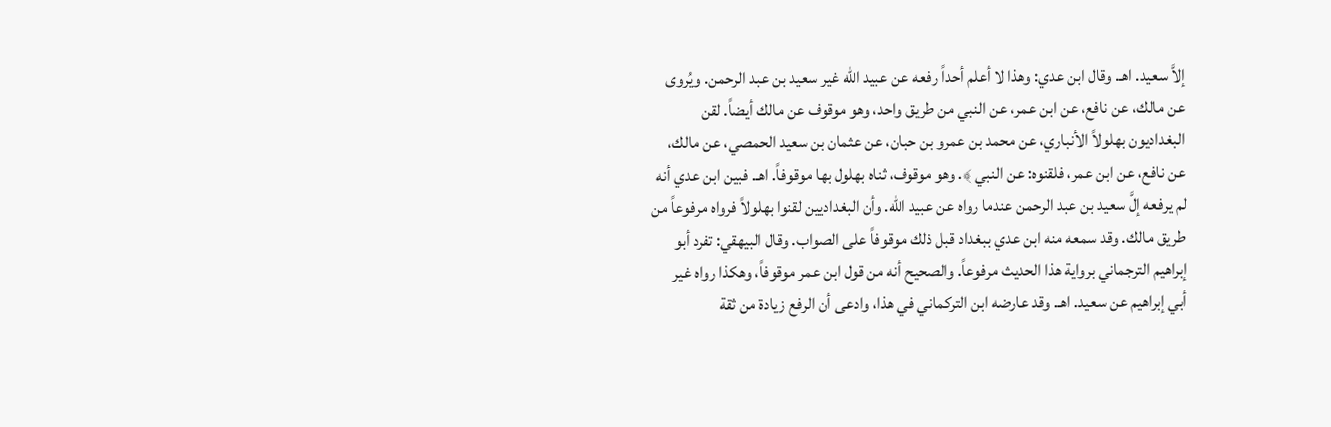إلاَّ سعيد. اهـ. وقال ابن عدي: وهذا لا أعلم أحداً رفعه عن عبيد الله غير سعيد بن عبد الرحمن. ويُروى عن مالك، عن نافع، عن ابن عمر، عن النبي من طريق واحد، وهو موقوف عن مالك أيضاً. لقن البغداديون بهلولاً الأنباري، عن محمد بن عمرو بن حبان، عن عثمان بن سعيد الحمصي، عن مالك، عن نافع، عن ابن عمر، فلقنوه: عن النبي ﴾. وهو موقوف، ثناه بهلول بها موقوفاً. اهـ. فبين ابن عدي أنه لم يرفعه إلَّ سعيد بن عبد الرحمن عندما رواه عن عبيد الله. وأن البغداديين لقنوا بهلولاً فرواه مرفوعاً من طريق مالك. وقد سمعه منه ابن عدي ببغداد قبل ذلك موقوفاً على الصواب. وقال البيهقي: تفرد أبو إبراهيم الترجماني برواية هذا الحديث مرفوعاً. والصحيح أنه من قول ابن عمر موقوفاً، وهكذا رواه غير أبي إبراهيم عن سعيد. اهـ. وقد عارضه ابن التركماني في هذا، وادعى أن الرفع زيادة من ثقة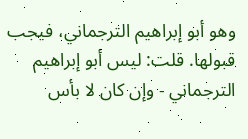وهو أبو إبراهيم الترجماني، فيجب قبولها. قلت: ليس أبو إبراهيم الترجماني - وإن كان لا بأس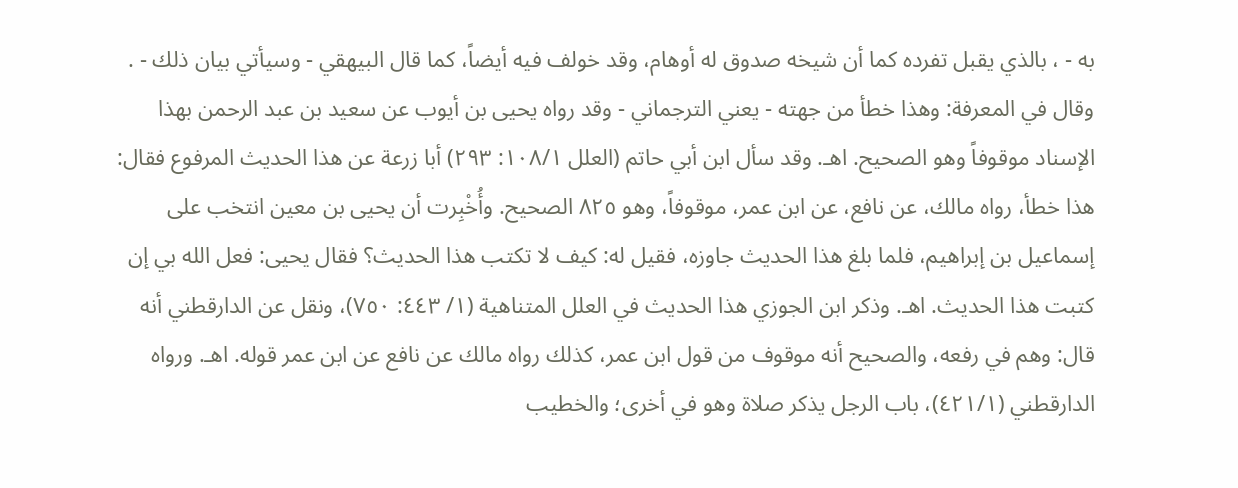به - ، بالذي يقبل تفرده کما أن شيخه صدوق له أوهام، وقد خولف فیه أيضاً، كما قال البيهقي - وسيأتي بيان ذلك - . وقال في المعرفة: وهذا خطأ من جهته - يعني الترجماني - وقد رواه يحيى بن أيوب عن سعيد بن عبد الرحمن بهذا الإسناد موقوفاً وهو الصحيح. اهـ. وقد سأل ابن أبي حاتم (العلل ١٠٨/١: ٢٩٣) أبا زرعة عن هذا الحديث المرفوع فقال: هذا خطأ، رواه مالك، عن نافع، عن ابن عمر، موقوفاً، وهو ٨٢٥ الصحيح. وأُخْبِرت أن يحيى بن معين انتخب على إسماعيل بن إبراهيم، فلما بلغ هذا الحديث جاوزه، فقيل له: كيف لا تكتب هذا الحديث؟ فقال يحيى: فعل الله بي إن کتبت هذا الحدیث. اهـ. وذكر ابن الجوزي هذا الحديث في العلل المتناهية (١/ ٤٤٣: ٧٥٠)، ونقل عن الدارقطني أنه قال: وهم في رفعه، والصحيح أنه موقوف من قول ابن عمر، كذلك رواه مالك عن نافع عن ابن عمر قوله. اهـ. ورواه الدارقطني (٤٢١/١)، باب الرجل يذكر صلاة وهو في أخرى؛ والخطيب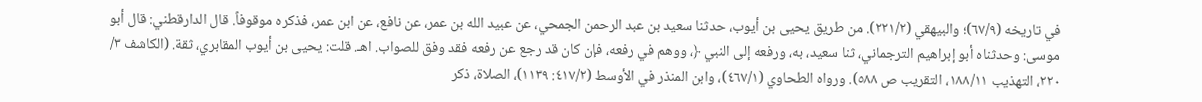في تاريخه (٦٧/٩)؛ والبيهقي (٢٢١/٢). من طريق يحيى بن أيوب، حدثنا سعيد بن عبد الرحمن الجمحي، عن عبيد الله بن عمر، عن نافع، عن ابن عمر، فذكره موقوفاً. قال الدارقطني: قال أبو موسى: وحدثناه أبو إبراهيم الترجماني، ثنا سعيد، به، ورفعه إلى النبي ﴿، ووهم في رفعه، فإن كان قد رجع عن رفعه فقد وفق للصواب. اهـ. قلت: يحيى بن أيوب المقابري، ثقة. (الكاشف ٣/ ٢٢٠، التهذيب ١٨٨/١١، التقريب ص ٥٨٨). ورواه الطحاوي (٤٦٧/١)، وابن المنذر في الأوسط (٤١٧/٢: ١١٣٩)، الصلاة، ذكر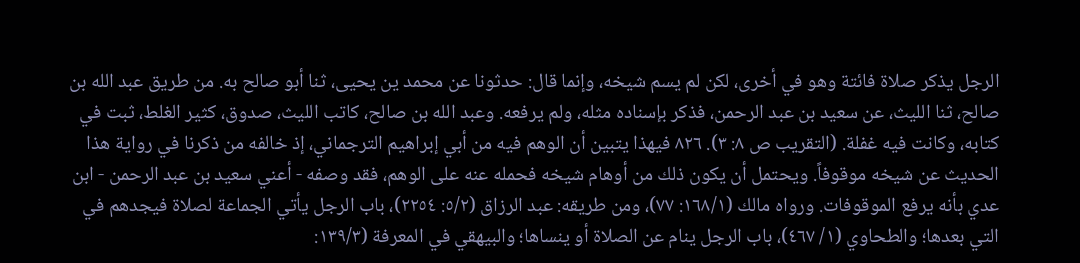الرجل يذكر صلاة فائتة وهو في أخرى، لكن لم يسم شيخه، وإنما قال: حدثونا عن محمد ین یحیی، ثنا أبو صالح به. من طريق عبد الله بن صالح، ثنا الليث، عن سعيد بن عبد الرحمن، فذكر بإسناده مثله، ولم یرفعه. وعبد الله بن صالح، كاتب الليث، صدوق، كثير الغلط، ثبت في كتابه، وكانت فيه غفلة. (التقریب ص ٨: ٣). ٨٢٦ فيهذا يتبين أن الوهم فيه من أبي إبراهيم الترجماني، إذ خالفه من ذكرنا في رواية هذا الحديث عن شيخه موقوفاً. ويحتمل أن يكون ذلك من أوهام شيخه فحمله عنه على الوهم، فقد وصفه - أعني سعيد بن عبد الرحمن - ابن عدي بأنه يرفع الموقوفات. ورواه مالك (١٦٨/١: ٧٧)، ومن طريقه: عبد الرزاق (٥/٢: ٢٢٥٤)، باب الرجل يأتي الجماعة لصلاة فيجدهم في التي بعدها؛ والطحاوي (١/ ٤٦٧)، باب الرجل ينام عن الصلاة أو ينساها؛ والبيهقي في المعرفة (١٣٩/٣: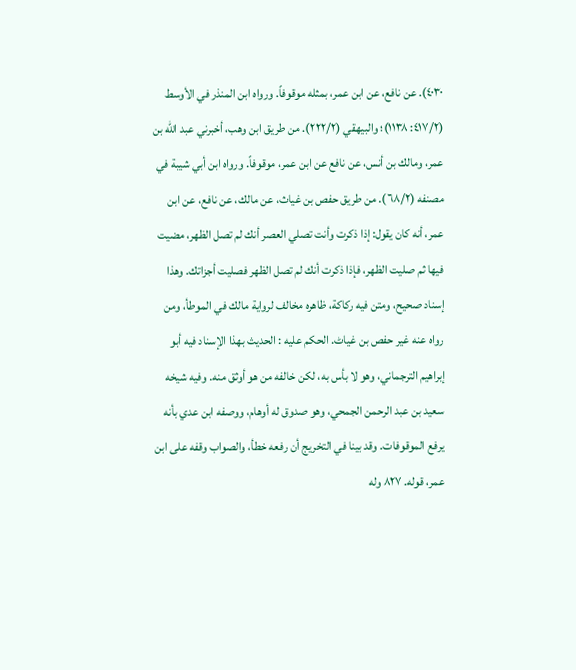٤٠٣٠). عن نافع، عن ابن عمر، بمثله موقوفاً. ورواه ابن المنذر في الأوسط (٤١٧/٢: ١١٣٨)؛ والبيهقي (٢٢٢/٢). من طريق ابن وهب، أخبرني عبد الله بن عمر، ومالك بن أنس، عن نافع عن ابن عمر، موقوفاً. ورواه ابن أبي شيبة في مصنفه (٦٨/٢). من طريق حفص بن غياث، عن مالك، عن نافع، عن ابن عمر، أنه كان يقول: إذا ذكرت وأنت تصلي العصر أنك لم تصل الظهر، مضيت فيها ثم صليت الظهر، فإذا ذكرت أنك لم تصل الظهر فصليت أجزاتك. وهذا إسناد صحيح، ومتن فيه ركاكة، ظاهره مخالف لرواية مالك في الموطأ، ومن رواه عنه غیر حفص بن غياٹ. الحكم عليه : الحديث بهذا الإسناد فيه أبو إبراهيم الترجماني، وهو لا بأس به، لكن خالفه من هو أوثق منه. وفيه شيخه سعید بن عبد الرحمن الجمحي، وهو صدوق له أوهام، ووصفه ابن عدي بأنه يرفع الموقوفات. وقد بينا في التخريج أن رفعه خطأ، والصواب وقفه على ابن عمر، قوله. ٨٢٧ وله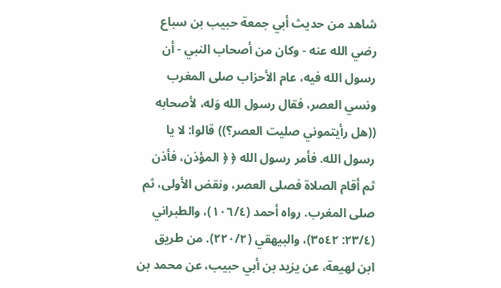شاهد من حديث أبي جمعة حبيب بن سباع رضي الله عنه - وكان من أصحاب النبي - أن رسول الله فيه، عام الأحزاب صلى المغرب ونسي العصر، فقال رسول الله وَله، لأصحابه ((هل رأيتموني صليت العصر؟)) قالوا: لا يا رسول الله. فأمر رسول الله ﴿ ﴿ المؤذن، فأذن ثم أقام الصلاة فصلى العصر، ونقض الأولى، ثم صلى المغرب. رواه أحمد (١٠٦/٤)، والطبراني (٢٣/٤: ٣٥٤٢)، والبيهقي (٢٢٠/٢). من طريق ابن لهيعة، عن يزيد بن أبي حبيب، عن محمد بن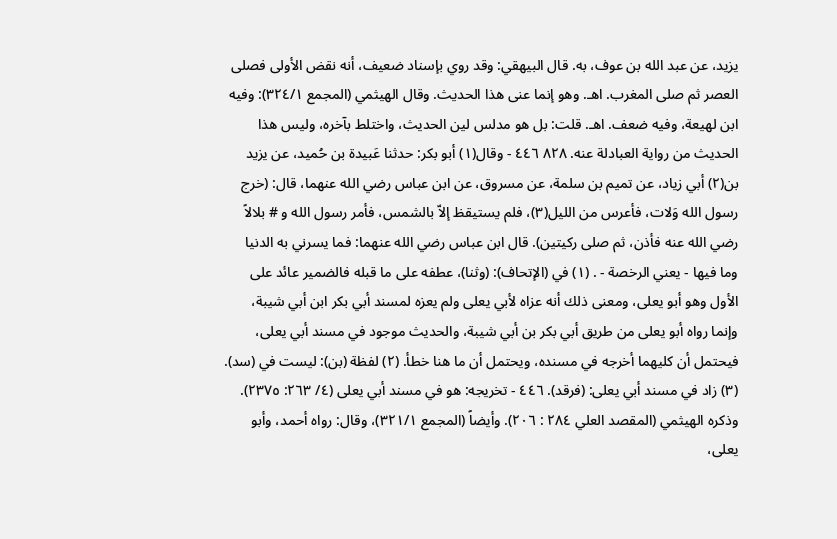يزيد، عن عبد الله بن عوف، به. قال البيهقي: وقد روي بإسناد ضعيف، أنه نقض الأولى فصلى العصر ثم صلى المغرب. اهـ. وهو إنما عنى هذا الحديث. وقال الهيثمي (المجمع ٣٢٤/١): وفيه ابن لهيعة، وفيه ضعف. اهـ. قلت: بل هو مدلس لين الحديث، واختلط بآخره، وليس هذا الحديث من رواية العبادلة عنه. ٨٢٨ ٤٤٦ - وقال(١) أبو بكر: حدثنا عَبيدة بن حُميد، عن يزيد بن(٢) أبي زياد، عن تميم بن سلمة، عن مسروق، عن ابن عباس رضي الله عنهما، قال: (خرج رسول الله وَلات، فأعرس من الليل(٣)، فلم يستيقظ إلاّ بالشمس، فأمر رسول الله و # بلالاً رضي الله عنه فأذن، ثم صلى رکیتین). قال ابن عباس رضي الله عنهما: فما يسرني به الدنيا وما فيها - يعني الرخصة - . (١) في (الإتحاف): (وثنا)، عطفه على ما قبله فالضمير عائد على الأول وهو أبو يعلى، ومعنى ذلك أنه عزاه لأبي يعلى ولم يعزه لمسند أبي بكر ابن أبي شيبة، وإنما رواه أبو يعلى من طريق أبي بكر بن أبي شيبة، والحديث موجود في مسند أبي يعلى، فيحتمل أن كليهما أخرجه في مسنده، ويحتمل أن ما هنا خطأ. (٢) لفظة (بن): ليست في (سد). (٣) زاد في مسند أبي يعلى: (فرقد). ٤٤٦ - تخريجه: هو في مسند أبي يعلى (٤/ ٢٦٣: ٢٣٧٥). وذكره الهيثمي (المقصد العلي ٢٨٤ : ٢٠٦). وأيضاً (المجمع ٣٢١/١)، وقال: رواه أحمد، وأبو يعلى،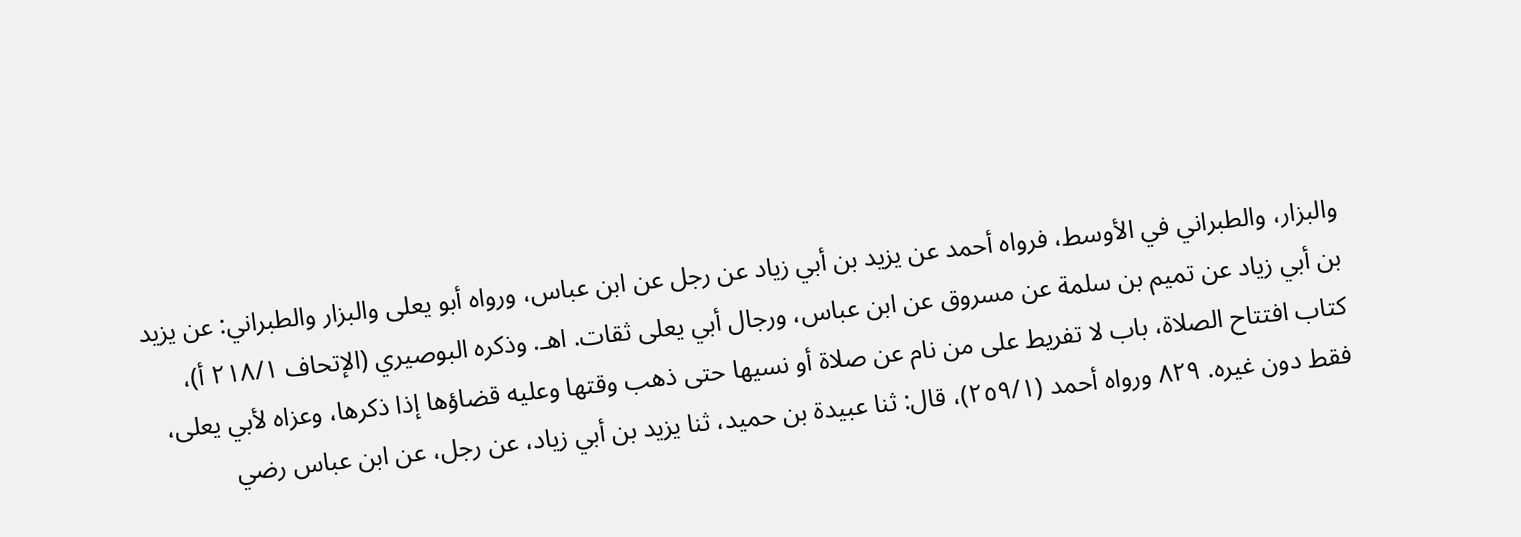والبزار، والطبراني في الأوسط، فرواه أحمد عن يزيد بن أبي زياد عن رجل عن ابن عباس، ورواه أبو يعلى والبزار والطبراني: عن يزيد بن أبي زياد عن تميم بن سلمة عن مسروق عن ابن عباس، ورجال أبي يعلى ثقات. اهـ. وذكره البوصيري (الإتحاف ٢١٨/١ أ)، كتاب افتتاح الصلاة، باب لا تفريط على من نام عن صلاة أو نسيها حتى ذهب وقتها وعليه قضاؤها إذا ذكرها، وعزاه لأبي يعلى، فقط دون غيره. ٨٢٩ ورواه أحمد (٢٥٩/١)، قال: ثنا عبيدة بن حميد، ثنا يزيد بن أبي زياد، عن رجل، عن ابن عباس رضي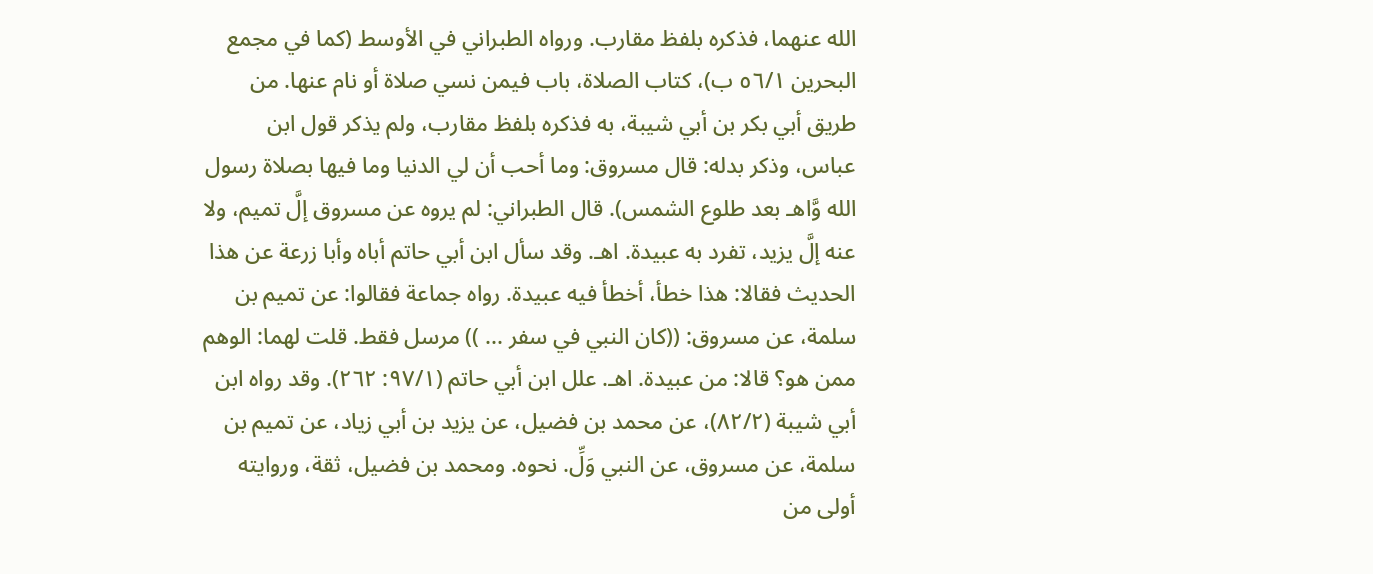الله عنهما، فذكره بلفظ مقارب. ورواه الطبراني في الأوسط (كما في مجمع البحرين ٥٦/١ ب)، كتاب الصلاة، باب فیمن نسي صلاة أو نام عنها. من طريق أبي بكر بن أبي شيبة، به فذكره بلفظ مقارب، ولم يذكر قول ابن عباس، وذكر بدله: قال مسروق: وما أحب أن لي الدنيا وما فيها بصلاة رسول الله وَّاهـ بعد طلوع الشمس). قال الطبراني: لم يروه عن مسروق إلَّ تميم، ولا عنه إلَّ يزيد، تفرد به عبيدة. اهـ. وقد سأل ابن أبي حاتم أباه وأبا زرعة عن هذا الحديث فقالا: هذا خطأ، أخطأ فيه عبيدة. رواه جماعة فقالوا: عن تميم بن سلمة، عن مسروق: ((كان النبي في سفر ... )) مرسل فقط. قلت لهما: الوهم ممن هو؟ قالا: من عبيدة. اهـ. علل ابن أبي حاتم (٩٧/١: ٢٦٢). وقد رواه ابن أبي شيبة (٨٢/٢)، عن محمد بن فضيل، عن يزيد بن أبي زياد، عن تميم بن سلمة، عن مسروق، عن النبي وَلِّ. نحوه. ومحمد بن فضيل، ثقة، وروايته أولى من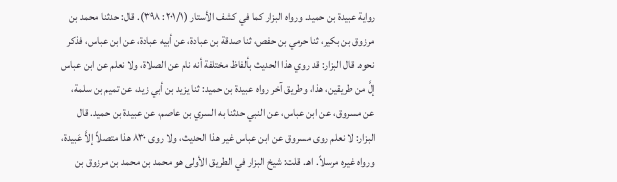رواية عبيدة بن حميد. ورواه البزار كما في كشف الأستار (٢٠١/١: ٣٩٨). قال: حدثنا محمد بن مرزوق بن بكير، ثنا حرمي بن حفص، ثنا صدقة بن عبادة، عن أبيه عبادة، عن ابن عباس، فذكر نحوه. قال البزار: قد روي هذا الحديث بألفاظ مختلفة أنه نام عن الصلاة، ولا نعلم عن ابن عباس إلَّ من طريقين، هذا، وطريق آخر رواه عبيدة بن حميد: ثنا يزيد بن أبي زيد، عن تميم بن سلمة، عن مسروق، عن ابن عباس، عن النبي حدثنا به السري بن عاصم، عن عبيدة بن حمید. قال البزار: لا نعلم روى مسروق عن ابن عباس غير هذا الحديث، ولا روى ٨٣٠ هذا متصلاً إلاَّ عَبيدة، ورواه غيره مرسلاً. اهـ. قلت: شيخ البزار في الطريق الأولى هو محمد بن محمد بن مرزوق بن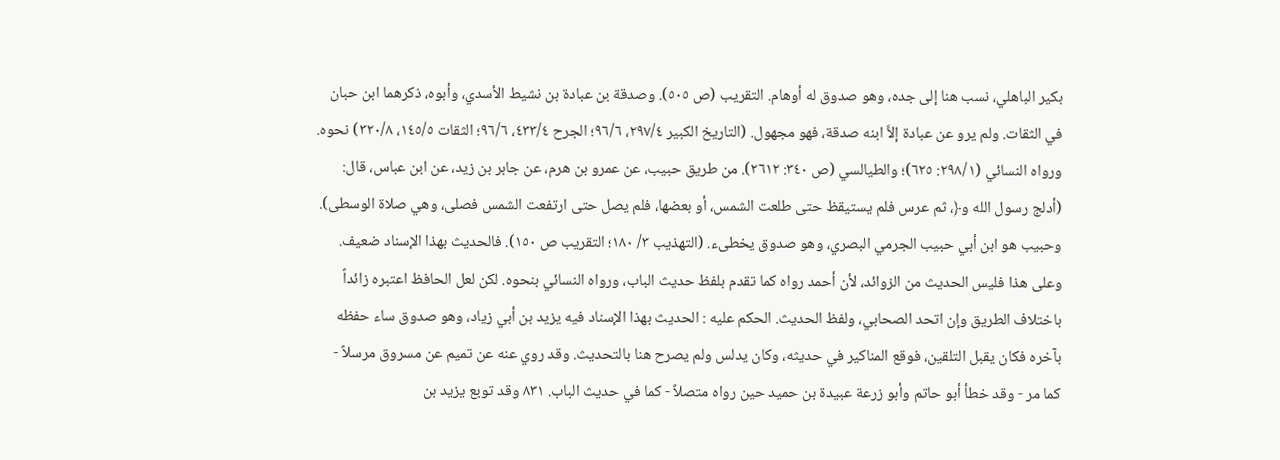بكير الباهلي، نسب هنا إلى جده، وهو صدوق له أوهام. التقريب (ص ٥٠٥). وصدقة بن عبادة بن نشيط الأسدي، وأبوه، ذكرهما ابن حبان في الثقات. ولم یرو عن عبادة إلاَّ ابنه صدقة، فهو مجهول. (التاريخ الكبير ٢٩٧/٤، ٩٦/٦؛ الجرح ٤٣٣/٤، ٩٦/٦؛ الثقات ١٤٥/٥، ٣٢٠/٨) نحوه. ورواه النسائي (٢٩٨/١: ٦٢٥)؛ والطيالسي (ص ٣٤٠: ٢٦١٢). من طريق حبيب، عن عمرو بن هرم، عن جابر بن زيد، عن ابن عباس، قال: (أدلج رسول الله و﴿، ثم عرس فلم يستيقظ حتى طلعت الشمس، أو بعضها، فلم يصل حتى ارتفعت الشمس فصلى، وهي صلاة الوسطى). وحبيب هو ابن أبي حبيب الجرمي البصري، وهو صدوق يخطىء. (التهذيب ٣/ ١٨٠؛ التقريب ص ١٥٠). فالحديث بهذا الإسناد ضعيف. وعلى هذا فليس الحديث من الزوائد، لأن أحمد رواه كما تقدم بلفظ حديث الباب، ورواه النسائي بنحوه. لكن لعل الحافظ اعتبره زائداً باختلاف الطريق وإن اتحد الصحابي، ولفظ الحدیث. الحكم عليه : الحديث بهذا الإسناد فيه يزيد بن أبي زياد، وهو صدوق ساء حفظه بآخره فكان يقبل التلقين، فوقع المناکیر في حديثه، وکان یدلس ولم يصرح هنا بالتحديث. وقد روي عنه عن تمیم عن مسروق مرسلاً - كما مر - وقد خطأ أبو حاتم وأبو زرعة عبيدة بن حميد حین رواه متصلاً - كما في حديث الباب. ٨٣١ وقد توبع یزید بن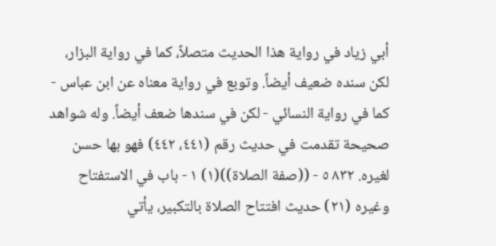أبي زياد في رواية هذا الحديث متصلاً، كما في رواية البزار، لكن سنده ضعيف أيضاً. وتوبع في رواية معناه عن ابن عباس - كما في رواية النسائي - لكن في سندها ضعف أيضاً. وله شواهد صحيحة تقدمت في حديث رقم (٤٤١، ٤٤٢) فهو بها حسن لغيره. ٨٣٢ ٥ - ((صفة الصلاة))(١) ١ - باب في الاستفتاح وغيره (٢١) حديث افتتاح الصلاة بالتكبير، يأتي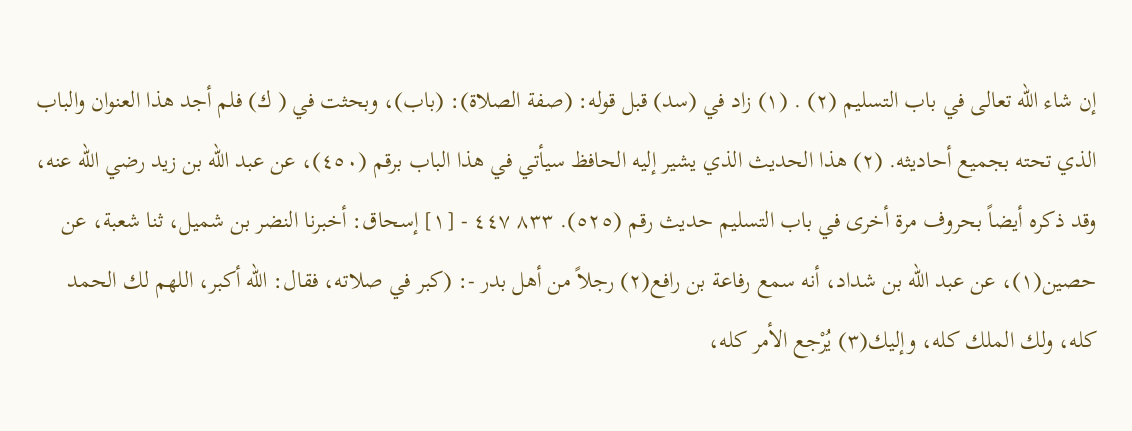إن شاء الله تعالى في باب التسليم (٢) . (١) زاد في (سد) قبل قوله: (صفة الصلاة): (باب)، وبحثت في ( ك) فلم أجد هذا العنوان والباب الذي تحته بجمیع أحاديثه. (٢) هذا الحديث الذي يشير إليه الحافظ سيأتي في هذا الباب برقم (٤٥٠)، عن عبد الله بن زيد رضي الله عنه، وقد ذكره أيضاً بحروف مرة أخرى في باب التسليم حديث رقم (٥٢٥). ٨٣٣ ٤٤٧ - [١] إسحاق: أخبرنا النضر بن شميل، ثنا شعبة، عن حصين(١)، عن عبد الله بن شداد، أنه سمع رفاعة بن رافع(٢) رجلاً من أهل بدر -: (كبر في صلاته، فقال: الله أكبر، اللهم لك الحمد كله، ولك الملك كله، وإليك(٣) يُرْجع الأمر كله،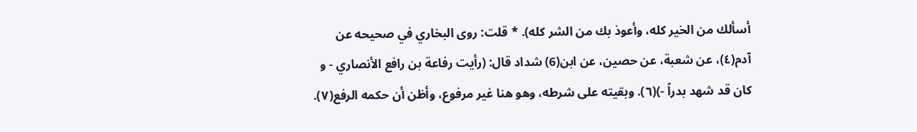أسألك من الخير كله، وأعوذ بك من الشر كله). * قلت: روى البخاري في صحيحه عن آدم(٤)، عن شعبة، عن حصین، عن ابن(6) شداد قال: (رأيت رفاعة بن رافع الأنصاري - و کان قد شهد بدراً -)(٦). وبقيته على شرطه، وهو هنا غير مرفوع، وأظن أن حکمه الرفع(٧).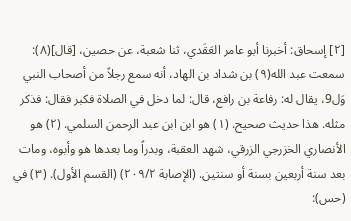[٢] إسحاق: أخبرنا أبو عامر العَقَدي، ثنا شعبة، عن حصين، [قال](٨): سمعت عبد الله(٩) بن شداد بن الهاد، أنه سمع رجلاً من أصحاب النبي وَل9، يقال له: رفاعة بن رافع، قال: لما دخل في الصلاة فکبر فقال: فذكر مثله. هذا حديث صحيح. (١) هو ابن ابن عبد الرحمن السلمي. (٢) هو الأنصاري الخزرجي الزرقي، شهد العقبة، وبدراً وما بعدها هو وأبوه، ومات بعد سنة أربعين بسنة أو سنتين. (الإصابة ٢٠٩/٢) (القسم الأول). (٣) في (حس):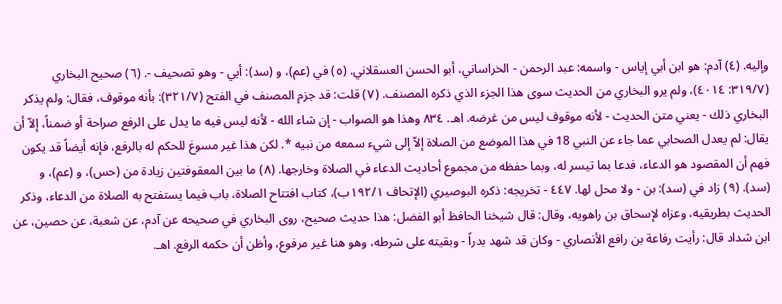وإليه. (٤) آدم: هو ابن أبي إياس - واسمه: عبد الرحمن - الخراساني، أبو الحسن العسقلاني. (٥) في (عم)، و (سد): أبي - وهو تصحيف -. (٦) صحيح البخاري (٣١٩/٧: ٤٠١٤)، ولم يرو البخاري من الحديث سوى هذا الجزء الذي ذكره المصنف. (٧) قلت: قد جزم المصنف في الفتح (٣٢١/٧): بأنه موقوف، فقال: ولم يذكر البخاري ذلك - يعني متن الحديث - لأنه موقوف ليس من غرضه. اهـ. ٨٣٤ وهذا هو الصواب - إن شاء الله - لأنه ليس فيه ما يدل على الرفع صراحة أو ضمناً، إلاّ أن يقال: لم يعدل الصحابي عما جاء عن النبي 18 في هذا الموضع من الصلاة إلاّ إلى شيء سمعه من نبيه *. لكن هذا غير مسوغ للحكم له بالرفع، فإنه أيضاً قد يكون فهم أن المقصود هو الدعاء، فدعا بما تيسر له، وبما حفظه من مجموع أحاديث الدعاء في الصلاة وخارجها. (٨) ما بين المعقوفتين زيادة من (حس)، و (عم)، و (سد). (٩) زاد في (سد): بن - ولا محل لها. ٤٤٧ - تخريجه: ذكره البوصيري (الإتحاف ١٩٢/١ب)، كتاب افتتاح الصلاة، باب فيما يستفتح به الصلاة من الدعاء، وذكر الحديث بطريقيه، وعزاه لإسحاق بن راهويه، وقال: قال شيخنا الحافظ أبو الفضل: هذا حديث صحيح، روى البخاري في صحيحه عن آدم، عن شعبة، عن حصین، عن ابن شداد قال: رأيت رفاعة بن رافع الأنصاري - وكان قد شهد بدراً - وبقيته على شرطه، وهو هنا غير مرفوع، وأظن أن حكمه الرفع. اهـ.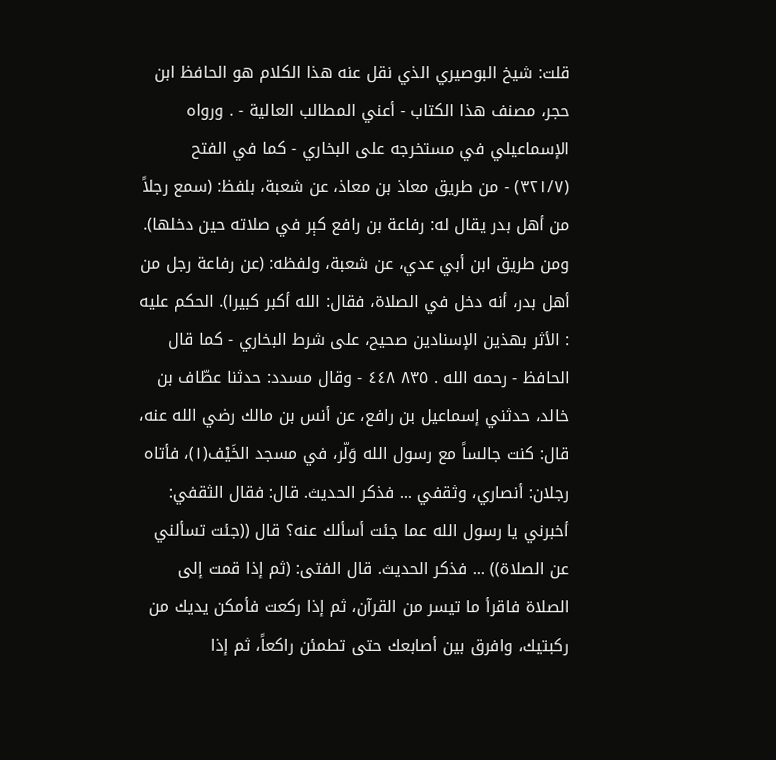قلت: شيخ البوصيري الذي نقل عنه هذا الكلام هو الحافظ ابن حجر، مصنف هذا الكتاب - أعني المطالب العالية - . ورواه الإسماعيلي في مستخرجه على البخاري - كما في الفتح (٣٢١/٧) - من طريق معاذ بن معاذ، عن شعبة، بلفظ: (سمع رجلاً من أهل بدر يقال له: رفاعة بن رافع کېر في صلاته حین دخلها). ومن طريق ابن أبي عدي، عن شعبة، ولفظه: (عن رفاعة رجل من أهل بدر، أنه دخل في الصلاة، فقال: الله أكبر كبيرا). الحكم عليه : الأثر بهذين الإسنادين صحيح، على شرط البخاري - كما قال الحافظ - رحمه الله . ٨٣٥ ٤٤٨ - وقال مسدد: حدثنا عطّاف بن خالد، حدثني إسماعيل بن رافع، عن أنس بن مالك رضي الله عنه، قال: كنت جالساً مع رسول الله وَلّر، في مسجد الخَيْف(١)، فأتاه رجلان: أنصاري، وثقفي ... فذكر الحديث. قال: فقال الثقفي: أخبرني يا رسول الله عما جئت أسألك عنه؟ قال ((جئت تسألني عن الصلاة)) ... فذكر الحديث. قال الفتى: (ثم إذا قمت إلى الصلاة فاقرأ ما تيسر من القرآن، ثم إذا ركعت فأمكن يديك من ركبتيك، وافرق بين أصابعك حتى تطمئن راكعاً، ثم إذا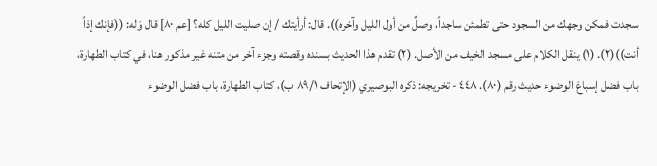سجدت فمكن وجهك من السجود حتى تطمئن ساجداً، وصلِّ من أول الليل وآخره)). قال: أرأيتك / إن صليت الليل كله؟ [عم ٨٠] قال وَله: ((فإنك إذاً أنت))(٢). (١) ينقل الكلام على مسجد الخيف من الأصل. (٢) تقدم هذا الحديث بسنده وقصته وجزء آخر من متنه غير مذكور هنا، في كتاب الطهارة، باب فضل إسباغ الوضوء حديث رقم (٨٠). ٤٤٨ - تخريجه: ذكره البوصيري (الإتحاف ٨٩/١ ب)، كتاب الطهارة، باب فضل الوضوء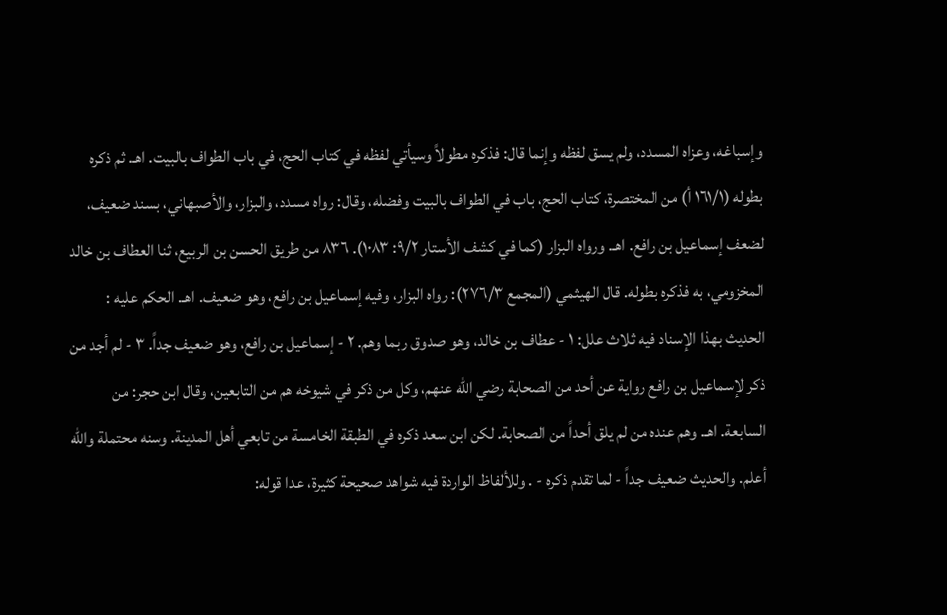وإسباغه، وعزاه المسدد، ولم يسق لفظه وإنما قال: فذكره مطولاً وسيأتي لفظه في كتاب الحج، في باب الطواف بالبيت. اهـ. ثم ذكره بطوله (١٦١/١ أ) من المختصرة، كتاب الحج، باب في الطواف بالبيت وفضله، وقال: رواه مسدد، والبزار، والأصبهاني، بسند ضعيف، لضعف إسماعيل بن رافع. اهـ. ورواه البزار (كما في كشف الأستار ٩/٢: ١٠٨٣). ٨٣٦ من طريق الحسن بن الربيع، ثنا العطاف بن خالد المخزومي، به فذكره بطوله. قال الهيثمي (المجمع ٢٧٦/٣): رواه البزار، وفيه إسماعيل بن رافع، وهو ضعيف. اهـ. الحكم عليه : الحدیث بهذا الإسناد فيه ثلاث علل: ١ - عطاف بن خالد، وهو صدوق ربما وهم. ٢ - إسماعيل بن رافع، وهو ضعيف جداً. ٣ - لم أجد من ذكر لإسماعيل بن رافع رواية عن أحد من الصحابة رضي الله عنهم، وكل من ذكر في شيوخه هم من التابعين، وقال ابن حجر: من السابعة. اهـ. وهم عنده من لم يلق أحداً من الصحابة. لكن ابن سعد ذكره في الطبقة الخامسة من تابعي أهل المدينة. وسنه محتملة والله أعلم. والحدیث ضعيف جداً - لما تقدم ذكره - . وللألفاظ الواردة فيه شواهد صحيحة كثيرة، عدا قوله: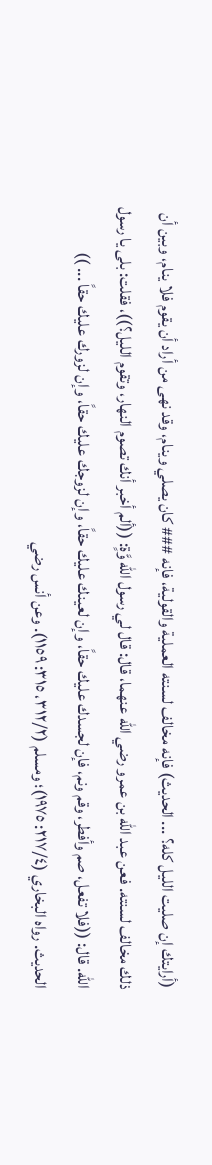(أرایتك إن صليت الليل كله؟ ... الحديث) فإنه مخالف لسنته العملية والقولية، فإنه ### كان يصلي وينام، وقد نهى من أراد أن يقوم فلا ينام، وبين أن ذلك مخالف لسنته. فعن عبد الله بن عمرو رضي الله عنهما، قال: قال لي رسول الله وَّةٍ: ((ألم أخبر أنك تصوم النهار، وتقوم الليل؟))، فقلت: بلى يا رسول الله. قال: ((فلا تفعل، صم وأفطر، وقم ونم، فإن لجسدك عليك حقاً، وإن لعينك عليك حقاً، وإن لزوجك عليك حقاً، وإن لزورك عليك حقاً ... )) الحديث. رواه البخاري (٢١٧/٤: ١٩٧٥)؛ ومسلم (٣١٢/٢، ٣١٥: ١١٥٩). وعن أنس رضي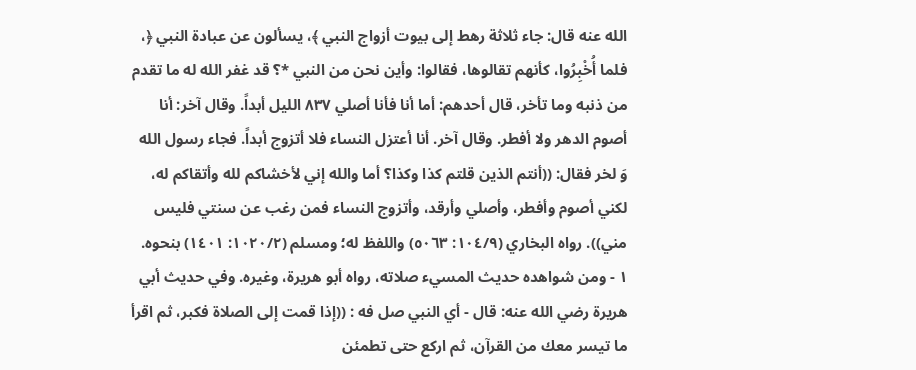الله عنه قال: جاء ثلاثة رهط إلى بيوت أزواج النبي ﴾، يسألون عن عبادة النبي ﴿، فلما أُخْبِرُوا، كأنهم تقالوها، فقالوا: وأين نحن من النبي *؟ قد غفر الله له ما تقدم من ذنبه وما تأخر، قال أحدهم: أما أنا فأنا أصلي ٨٣٧ الليل أبداً. وقال آخر: أنا أصوم الدهر ولا أفطر. وقال آخر. أنا أعتزل النساء فلا أتزوج أبداً. فجاء رسول الله وَ لخر فقال: ((أنتم الذين قلتم كذا وكذا؟ أما والله إني لأخشاكم لله وأتقاكم له، لكني أصوم وأفطر، وأصلي وأرقد، وأتزوج النساء فمن رغب عن سنتي فليس مني)). رواه البخاري (١٠٤/٩: ٥٠٦٣) واللفظ له؛ ومسلم (١٠٢٠/٢: ١٤٠١) بنحوه. ١ - ومن شواهده حديث المسيء صلاته، رواه أبو هريرة، وغيره. وفي حديث أبي هريرة رضي الله عنه: قال - أي النبي صل فه : ((إذا قمت إلى الصلاة فكبر، ثم اقرأ ما تيسر معك من القرآن، ثم اركع حتى تطمئن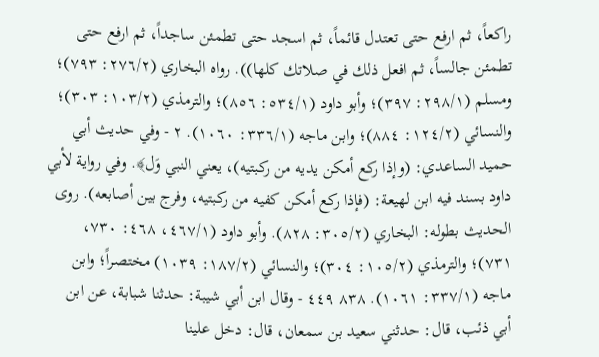راكعاً، ثم ارفع حتى تعتدل قائماً، ثم اسجد حتى تطمئن ساجداً، ثم ارفع حتى تطمئن جالساً، ثم افعل ذلك في صلاتك کلها)). رواه البخاري (٢٧٦/٢: ٧٩٣)؛ ومسلم (٢٩٨/١: ٣٩٧)؛ وأبو داود (٥٣٤/١: ٨٥٦)؛ والترمذي (١٠٣/٢: ٣٠٣)؛ والنسائي (١٢٤/٢: ٨٨٤)؛ وابن ماجه (٣٣٦/١: ١٠٦٠). ٢ - وفي حديث أبي حميد الساعدي: (وإذا ركع أمكن يديه من ركبتيه)، يعني النبي وَل﴾. وفي رواية لأبي داود بسند فيه ابن لهيعة: (فإذا ركع أمكن كفيه من ركبتيه، وفرج بين أصابعه). روى الحديث بطوله: البخاري (٣٠٥/٢: ٨٢٨). وأبو داود (٤٦٧/١، ٤٦٨: ٧٣٠، ٧٣١)؛ والترمذي (١٠٥/٢: ٣٠٤)؛ والنسائي (١٨٧/٢: ١٠٣٩) مختصراً؛ وابن ماجه (٣٣٧/١: ١٠٦١). ٨٣٨ ٤٤٩ - وقال ابن أبي شيبة: حدثنا شبابة، عن ابن أبي ذئب، قال: حدثني سعيد بن سمعان، قال: دخل علينا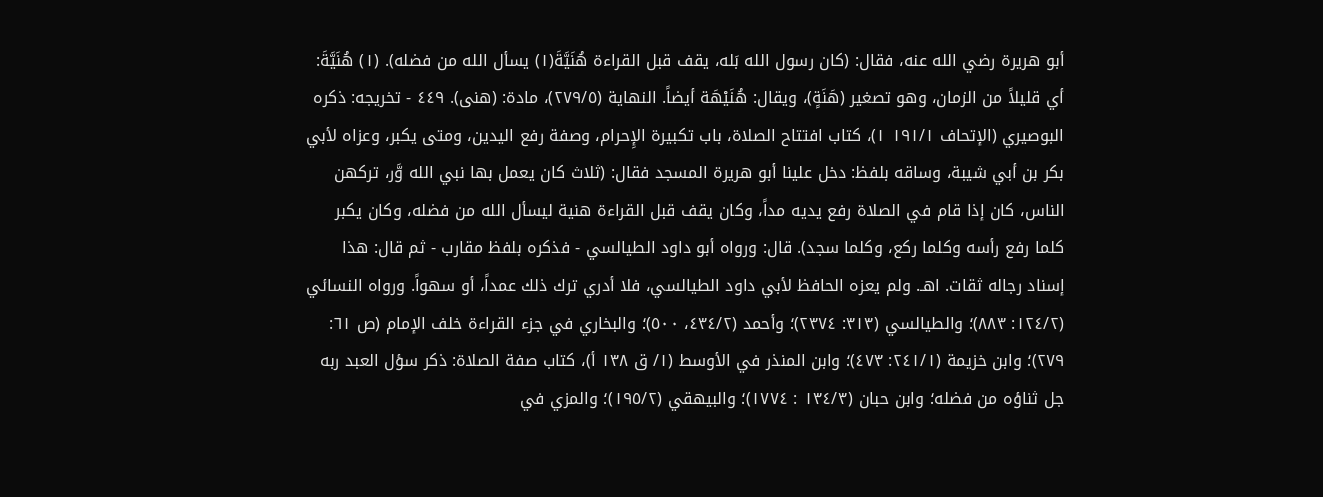أبو هريرة رضي الله عنه، فقال: (كان رسول الله بَله، يقف قبل القراءة هُنَيَّةَ(١) يسأل الله من فضله). (١) هُنَيَّةَ: أي قليلاً من الزمان، وهو تصغير (هَنَةٍ)، ويقال: هُنَيْهَة أيضاً. النهاية (٢٧٩/٥)، مادة: (هنی). ٤٤٩ - تخريجه: ذكره البوصيري (الإتحاف ١٩١/١ ١)، كتاب افتتاح الصلاة، باب تكبيرة الإِحرام، وصفة رفع اليدين، ومتى يكبر، وعزاه لأبي بكر بن أبي شيبة، وساقه بلفظ: دخل علينا أبو هريرة المسجد فقال: (ثلاث كان يعمل بها نبي الله وَّر، تركهن الناس، كان إذا قام في الصلاة رفع يديه مداً، وكان يقف قبل القراءة هنية ليسأل الله من فضله، وکان یکبر کلما رفع رأسه وكلما ركع، وكلما سجد). قال: ورواه أبو داود الطيالسي - فذكره بلفظ مقارب - ثم قال: هذا إسناد رجاله ثقات. اهـ. ولم يعزه الحافظ لأبي داود الطيالسي، فلا أدري ترك ذلك عمداً، أو سهواً. ورواه النسائي (١٢٤/٢: ٨٨٣)؛ والطيالسي (٣١٣: ٢٣٧٤)؛ وأحمد (٤٣٤/٢، ٥٠٠)؛ والبخاري في جزء القراءة خلف الإمام (ص ٦١: ٢٧٩)؛ وابن خزيمة (٢٤١/١: ٤٧٣)؛ وابن المنذر في الأوسط (١/ ق ١٣٨ أ)، كتاب صفة الصلاة: ذكر سؤل العبد ربه جل ثناؤه من فضله؛ وابن حبان (١٣٤/٣ : ١٧٧٤)؛ والبيهقي (١٩٥/٢)؛ والمزي في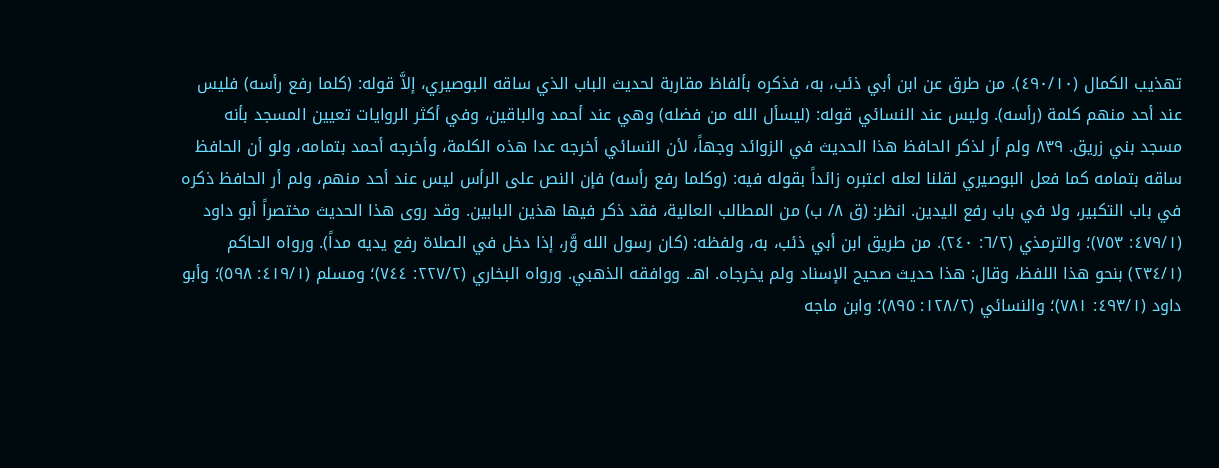تهذيب الكمال (٤٩٠/١٠). من طرق عن ابن أبي ذئب، به، فذكره بألفاظ مقاربة لحديث الباب الذي ساقه البوصيري، إلاَّ قوله: (كلما رفع رأسه) فليس عند أحد منهم كلمة (رأسه). وليس عند النسائي قوله: (ليسأل الله من فضله) وهي عند أحمد والباقين، وفي أکثر الروايات تعیین المسجد بأنه مسجد بني زريق. ٨٣٩ ولم أر لذكر الحافظ هذا الحديث في الزوائد وجهاً، لأن النسائي أخرجه عدا هذه الكلمة، وأخرجه أحمد بتمامه، ولو أن الحافظ ساقه بتمامه كما فعل البوصيري لقلنا لعله اعتبره زائداً بقوله فيه: (وكلما رفع رأسه) فإن النص على الرأس ليس عند أحد منهم، ولم أر الحافظ ذكره في باب التكبير، ولا في باب رفع اليدين. انظر: (ق ٨/ ب) من المطالب العالية، فقد ذكر فيها هذين البابين. وقد روى هذا الحديث مختصراً أبو داود (٤٧٩/١: ٧٥٣)؛ والترمذي (٦/٢: ٢٤٠). من طريق ابن أبي ذئب، به، ولفظه: (كان رسول الله وَّر، إذا دخل في الصلاة رفع يديه مداً). ورواه الحاكم (٢٣٤/١) بنحو هذا اللفظ، وقال: هذا حديث صحيح الإسناد ولم يخرجاه. اهـ. ووافقه الذهبي. ورواه البخاري (٢٢٧/٢: ٧٤٤)؛ ومسلم (٤١٩/١: ٥٩٨)؛ وأبو داود (٤٩٣/١: ٧٨١)؛ والنسائي (١٢٨/٢: ٨٩٥)؛ وابن ماجه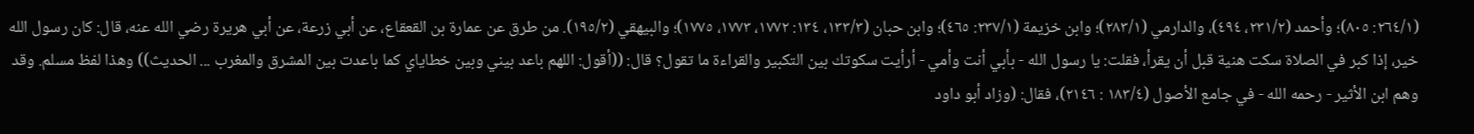(٢٦٤/١: ٨٠٥)؛ وأحمد (٢٣١/٢، ٤٩٤)، والدارمي (٢٨٣/١)؛ وابن خزيمة (٢٣٧/١: ٤٦٥)؛ وابن حبان (١٣٣/٣، ١٣٤: ١٧٧٢، ١٧٧٣، ١٧٧٥)؛ والبيهقي (١٩٥/٢). من طرق عن عمارة بن القعقاع، عن أبي زرعة، عن أبي هريرة رضي الله عنه، قال: كان رسول الله خير، إذا كبر في الصلاة سكت هنية قبل أن يقرأ، فقلت: يا رسول الله - بأبي أنت وأمي - أرأيت سكوتك بين التكبير والقراءة ما تقول؟ قال: ((أقول: اللهم باعد بيني وبين خطاياي كما باعدت بين المشرق والمغرب ... الحديث)) وهذا لفظ مسلم. وقد وهم ابن الأثير - رحمه الله - في جامع الأصول (١٨٣/٤ : ٢١٤٦)، فقال: (وزاد أبو داود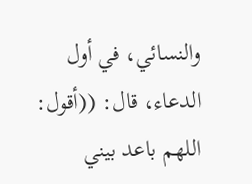والنسائي، في أول الدعاء، قال: ((أقول: اللهم باعد بيني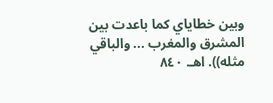وبين خطاياي كما باعدت بين المشرق والمغرب ... والباقي مثله)). اهـ. ٨٤٠